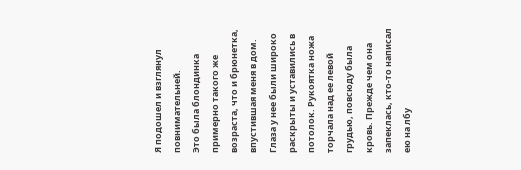Я подошел и взглянул повнимательней.
Это была блондинка примерно такого же возраста, что и брюнетка, впустившая меня в дом. Глаза у нее были широко раскрыты и уставились в потолок. Рукоятка ножа торчала над ее левой грудью, повсюду была кровь. Прежде чем она запеклась, кто-то написал ею на лбу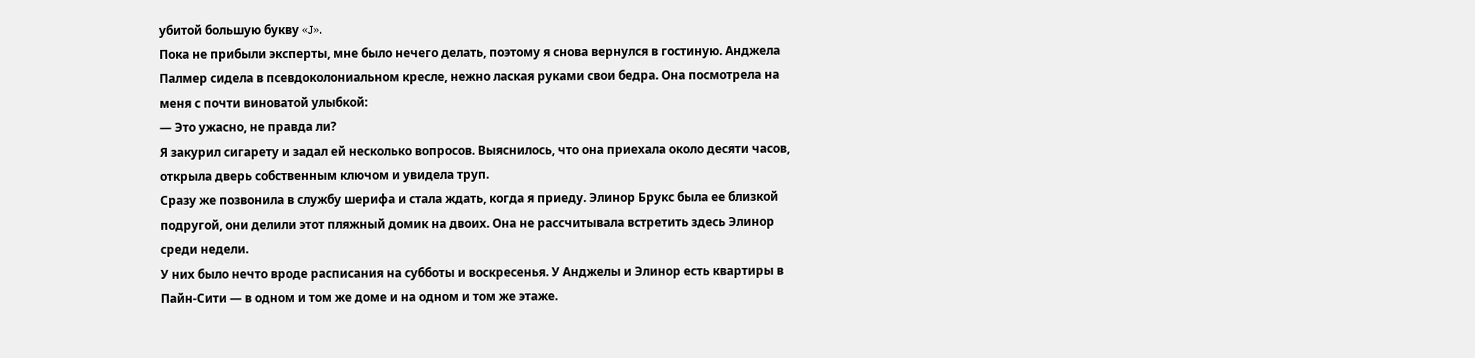убитой большую букву «J».
Пока не прибыли эксперты, мне было нечего делать, поэтому я снова вернулся в гостиную. Анджела Палмер сидела в псевдоколониальном кресле, нежно лаская руками свои бедра. Она посмотрела на меня с почти виноватой улыбкой:
— Это ужасно, не правда ли?
Я закурил сигарету и задал ей несколько вопросов. Выяснилось, что она приехала около десяти часов, открыла дверь собственным ключом и увидела труп.
Сразу же позвонила в службу шерифа и стала ждать, когда я приеду. Элинор Брукс была ее близкой подругой, они делили этот пляжный домик на двоих. Она не рассчитывала встретить здесь Элинор среди недели.
У них было нечто вроде расписания на субботы и воскресенья. У Анджелы и Элинор есть квартиры в Пайн-Сити — в одном и том же доме и на одном и том же этаже.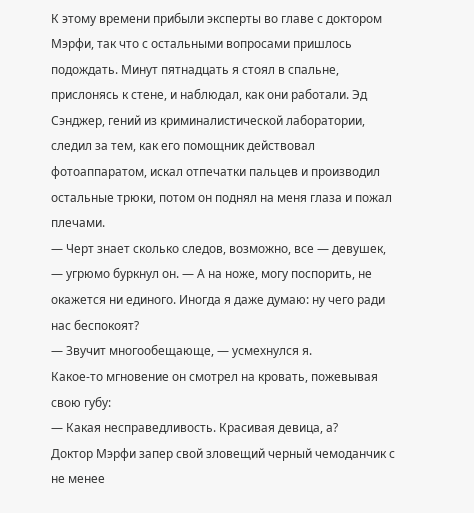К этому времени прибыли эксперты во главе с доктором Мэрфи, так что с остальными вопросами пришлось подождать. Минут пятнадцать я стоял в спальне, прислонясь к стене, и наблюдал, как они работали. Эд Сэнджер, гений из криминалистической лаборатории, следил за тем, как его помощник действовал фотоаппаратом, искал отпечатки пальцев и производил остальные трюки, потом он поднял на меня глаза и пожал плечами.
— Черт знает сколько следов, возможно, все — девушек, — угрюмо буркнул он. — А на ноже, могу поспорить, не окажется ни единого. Иногда я даже думаю: ну чего ради нас беспокоят?
— Звучит многообещающе, — усмехнулся я.
Какое-то мгновение он смотрел на кровать, пожевывая свою губу:
— Какая несправедливость. Красивая девица, а?
Доктор Мэрфи запер свой зловещий черный чемоданчик с не менее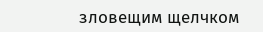зловещим щелчком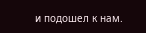и подошел к нам.